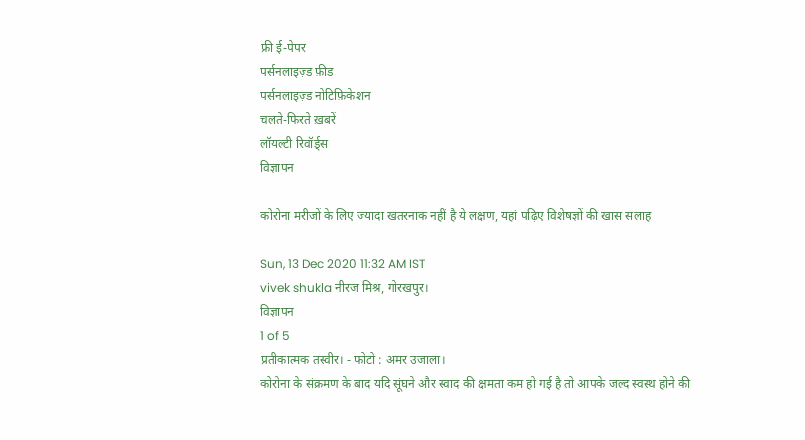फ्री ई-पेपर
पर्सनलाइज़्ड फ़ीड
पर्सनलाइज़्ड नोटिफ़िकेशन
चलते-फिरते ख़बरें
लॉयल्टी रिवॉर्ड्स
विज्ञापन

कोरोना मरीजों के लिए ज्यादा खतरनाक नहीं है ये लक्षण, यहां पढ़िए विशेषज्ञों की खास सलाह

Sun, 13 Dec 2020 11:32 AM IST
vivek shukla नीरज मिश्र, गोरखपुर।
विज्ञापन
1 of 5
प्रतीकात्मक तस्वीर। - फोटो : अमर उजाला।
कोरोना के संक्रमण के बाद यदि सूंघने और स्वाद की क्षमता कम हो गई है तो आपके जल्द स्वस्थ होने की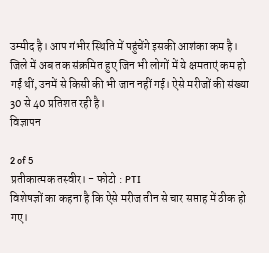उम्मीद है। आप गंभीर स्थिति में पहुंचेंगे इसकी आशंका कम है। जिले में अब तक संक्रमित हुए जिन भी लोगों में ये क्षमताएं कम हो गईं थीं, उनमें से किसी की भी जान नहीं गई। ऐसे मरीजों की संख्या 30 से 40 प्रतिशत रही है।
विज्ञापन

2 of 5
प्रतीकात्मक तस्वीर। - फोटो : PTI
विशेषज्ञों का कहना है कि ऐसे मरीज तीन से चार सप्ताह में ठीक हो गए।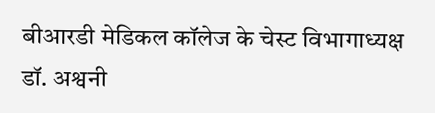बीआरडी मेडिकल कॉलेज के चेस्ट विभागाध्यक्ष डॉ. अश्वनी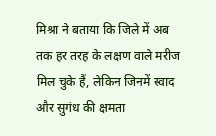मिश्रा ने बताया कि जिले में अब तक हर तरह के लक्षण वाले मरीज मिल चुके हैं, लेकिन जिनमें स्वाद और सुगंध की क्षमता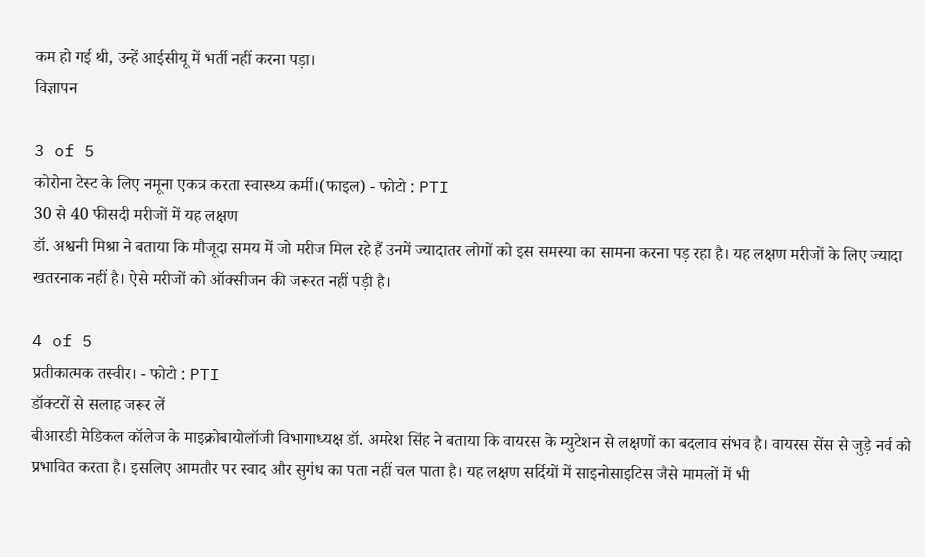कम हो गई थी, उन्हें आईसीयू में भर्ती नहीं करना पड़ा।
विज्ञापन

3 of 5
कोरोना टेस्ट के लिए नमूना एकत्र करता स्वास्थ्य कर्मी।(फाइल) - फोटो : PTI
30 से 40 फीसदी मरीजों में यह लक्षण
डॉ. अश्वनी मिश्रा ने बताया कि मौजूदा समय में जो मरीज मिल रहे हैं उनमें ज्यादातर लोगों को इस समस्या का सामना करना पड़ रहा है। यह लक्षण मरीजों के लिए ज्यादा खतरनाक नहीं है। ऐसे मरीजों को ऑक्सीजन की जरूरत नहीं पड़ी है।

4 of 5
प्रतीकात्मक तस्वीर। - फोटो : PTI
डॉक्टरों से सलाह जरूर लें
बीआरडी मेडिकल कॉलेज के माइक्रोबायोलॉजी विभागाध्यक्ष डॉ. अमरेश सिंह ने बताया कि वायरस के म्युटेशन से लक्षणों का बदलाव संभव है। वायरस सेंस से जुड़े नर्व को प्रभावित करता है। इसलिए आमतौर पर स्वाद और सुगंध का पता नहीं चल पाता है। यह लक्षण सर्दियों में साइनोसाइटिस जैसे मामलों में भी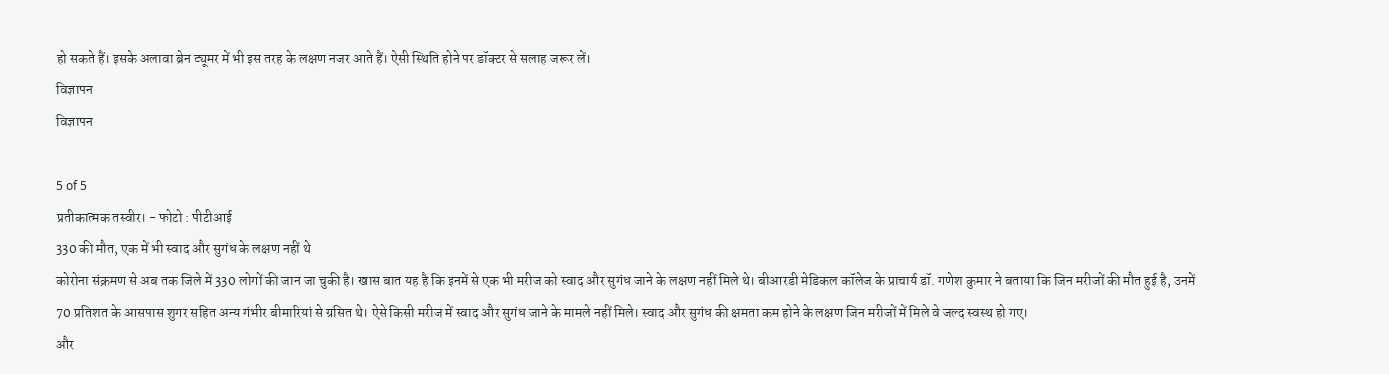हो सकते हैं। इसके अलावा ब्रेन ट्यूमर में भी इस तरह के लक्षण नजर आते हैं। ऐसी स्थिति होने पर डॉक्टर से सलाह जरूर लें।
विज्ञापन
विज्ञापन

5 of 5
प्रतीकात्मक तस्वीर। - फोटो : पीटीआई
330 की मौत, एक में भी स्वाद और सुगंध के लक्षण नहीं थे
कोरोना संक्रमण से अब तक जिले में 330 लोगों की जान जा चुकी है। खास बात यह है कि इनमें से एक भी मरीज को स्वाद और सुगंध जाने के लक्षण नहीं मिले थे। बीआरडी मेडिकल कॉलेज के प्राचार्य डॉ. गणेश कुमार ने बताया कि जिन मरीजों की मौत हुई है, उनमें 70 प्रतिशत के आसपास शुगर सहित अन्य गंभीर बीमारियां से ग्रसित थे। ऐसे किसी मरीज में स्वाद और सुगंध जाने के मामले नहीं मिले। स्वाद और सुगंध की क्षमता कम होने के लक्षण जिन मरीजों में मिले वे जल्द स्वस्थ हो गए।
और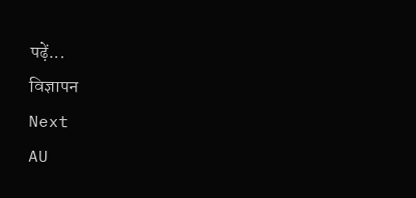पढ़ें...
विज्ञापन
Next
AU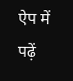ऐप में पढ़ें